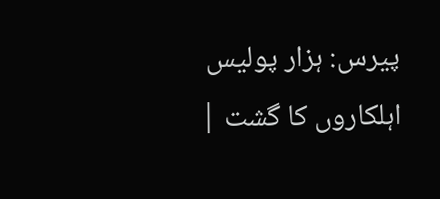پیرس: ہزار پولیس اہلکاروں کا گشت |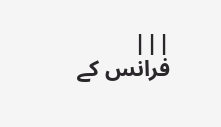|||
فرانس کے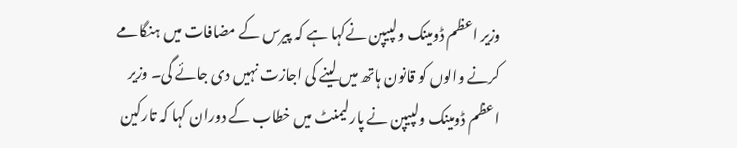وزیر اعظم ڈومینک ولپیپن نےکہا ہے کہ پیرس کے مضافات میں ہنگامے کرنے والوں کو قانون ہاتھ میں لینے کی اجازت نہیں دی جائے گی۔ وزیر اعظم ڈومینک ولپیپن نے پارلیمنٹ میں خطاب کے دوران کہا کہ تارکین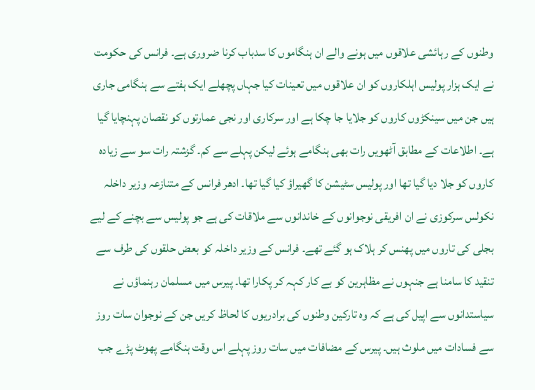وطنوں کے رہائشی علاقوں میں ہونے والے ان ہنگاموں کا سدباب کرنا ضروری ہے۔ فرانس کی حکومت نے ایک ہزار پولیس اہلکاروں کو ان علاقوں میں تعینات کیا جہاں پچھلے ایک ہفتے سے ہنگامی جاری ہیں جن میں سینکڑوں کاروں کو جلایا جا چکا ہے اور سرکاری اور نجی عمارتوں کو نقصان پہنچایا گیا ہے۔ اطلاعات کے مطابق آٹھویں رات بھی ہنگامے ہوئے لیکن پہلے سے کم۔ گزشتہ رات سو سے زیادہ کاروں کو جلا دیا گیا تھا اور پولیس سٹیشن کا گھیراؤ کیا گیا تھا۔ ادھر فرانس کے متنازعہ وزیر داخلہ نکولس سرکوزی نے ان افریقی نوجوانوں کے خاندانوں سے ملاقات کی ہے جو پولیس سے بچنے کے لیے بجلی کی تاروں میں پھنس کر ہلاک ہو گئے تھے۔ فرانس کے وزیر داخلہ کو بعض حلقوں کی طرف سے تنقید کا سامنا ہے جنہوں نے مظاہرین کو بے کار کہہ کر پکارا تھا۔ پیرس میں مسلمان رہنماؤں نے سیاستدانوں سے اپیل کی ہے کہ وہ تارکین وطنوں کی برادریوں کا لحاظ کریں جن کے نوجوان سات روز سے فسادات میں ملوث ہیں۔ پیرس کے مضافات میں سات روز پہلے اس وقت ہنگامے پھوٹ پڑے جب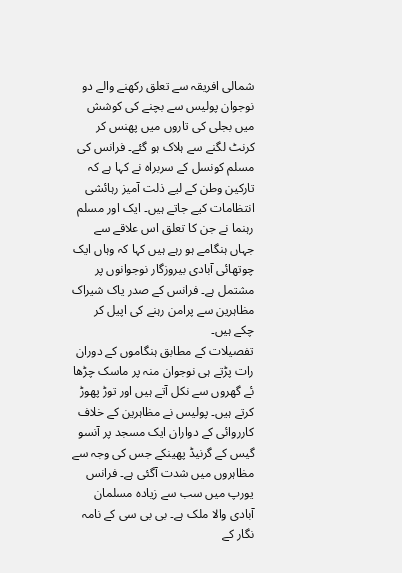شمالی افریقہ سے تعلق رکھنے والے دو نوجوان پولیس سے بچنے کی کوشش میں بجلی کی تاروں میں پھنس کر کرنٹ لگنے سے ہلاک ہو گئے۔ فرانس کی مسلم کونسل کے سربراہ نے کہا ہے کہ تارکین وطن کے لیے ذلت آمیز رہائشی انتظامات کیے جاتے ہیں۔ ایک اور مسلم رہنما نے جن کا تعلق اس علاقے سے جہاں ہنگامے ہو رہے ہیں کہا کہ وہاں ایک چوتھائی آبادی بیروزگار نوجوانوں پر مشتمل ہے۔ فرانس کے صدر یاک شیراک مظاہرین سے پرامن رہنے کی اپیل کر چکے ہیں۔
تفصیلات کے مطابق ہنگاموں کے دوران رات پڑتے ہی نوجوان منہ پر ماسک چڑھا ئے گھروں سے نکل آتے ہیں اور توڑ پھوڑ کرتے ہیں۔ پولیس نے مظاہرین کے خلاف کارروائی کے دواران ایک مسجد پر آنسو گیس کے گرنیڈ پھینکے جس کی وجہ سے مظاہروں میں شدت آگئی ہے۔ فرانس یورپ میں سب سے زیادہ مسلمان آبادی والا ملک ہے۔ بی بی سی کے نامہ نگار کے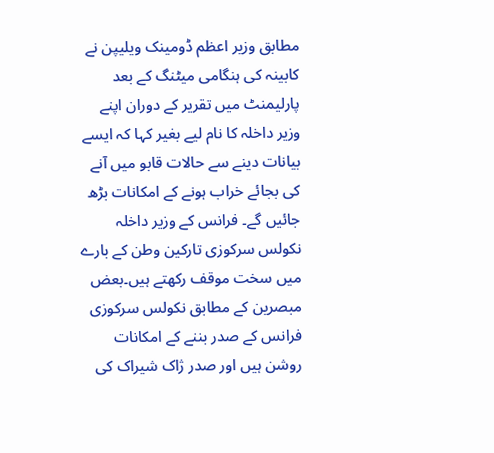مطابق وزیر اعظم ڈومینک ویلیپن نے کابینہ کی ہنگامی میٹنگ کے بعد پارلیمنٹ میں تقریر کے دوران اپنے وزیر داخلہ کا نام لیے بغیر کہا کہ ایسے بیانات دینے سے حالات قابو میں آنے کی بجائے خراب ہونے کے امکانات بڑھ جائیں گے۔ فرانس کے وزیر داخلہ نکولس سرکوزی تارکین وطن کے بارے میں سخت موقف رکھتے ہیں۔بعض مبصرین کے مطابق نکولس سرکوزی فرانس کے صدر بننے کے امکانات روشن ہیں اور صدر ژاک شیراک کی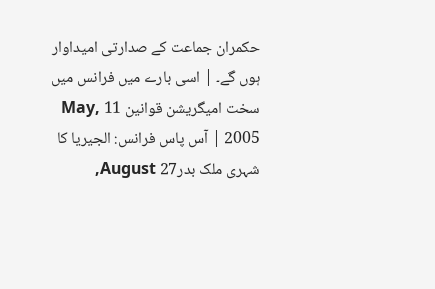حکمران جماعت کے صدارتی امیداوار ہوں گے۔ | اسی بارے میں فرانس میں سخت امیگریشن قوانین 11 May, 2005 | آس پاس فرانس: الجیریا کا شہری ملک بدر27 August,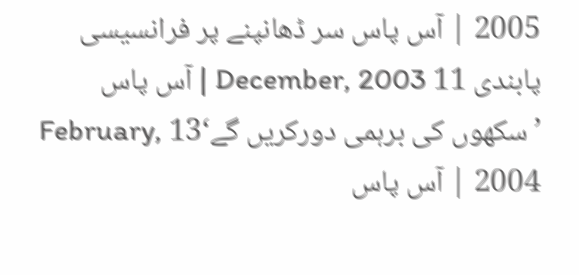2005 | آس پاس سر ڈھانپنے پر فرانسیسی پابندی 11 December, 2003 | آس پاس ’سکھوں کی برہمی دورکریں گے‘13 February, 2004 | آس پاس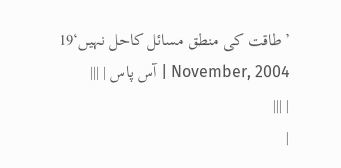’طاقت کی منطق مسائل کاحل نہیں‘19 November, 2004 | آس پاس | |||
| |||
|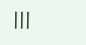|||